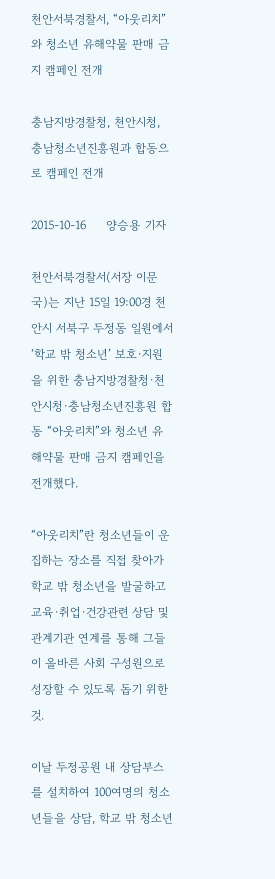천안서북경찰서, “아웃리치”와 청소년 유해약물 판매 금지 캠페인 전개

충남지방경찰청, 천안시청, 충남청소년진흥원과 합동으로 캠페인 전개

2015-10-16     양승용 기자

천안서북경찰서(서장 이문국)는 지난 15일 19:00경 천안시 서북구 두정동 일원에서 ‘학교 밖 청소년’ 보호·지원을 위한 충남지방경찰청·천안시청·충남청소년진흥원 합동 “아웃리치”와 청소년 유해약물 판매 금지 캠페인을 전개했다.

“아웃리치”란 청소년들이 운집하는 장소를 직접 찾아가 학교 밖 청소년을 발굴하고 교육·취업·건강관련 상담 및 관계기관 연계를 통해 그들이 올바른 사회 구성원으로 성장할 수 있도록 돕기 위한 것.

이날 두정공원 내 상담부스를 설치하여 100여명의 청소년들을 상담, 학교 밖 청소년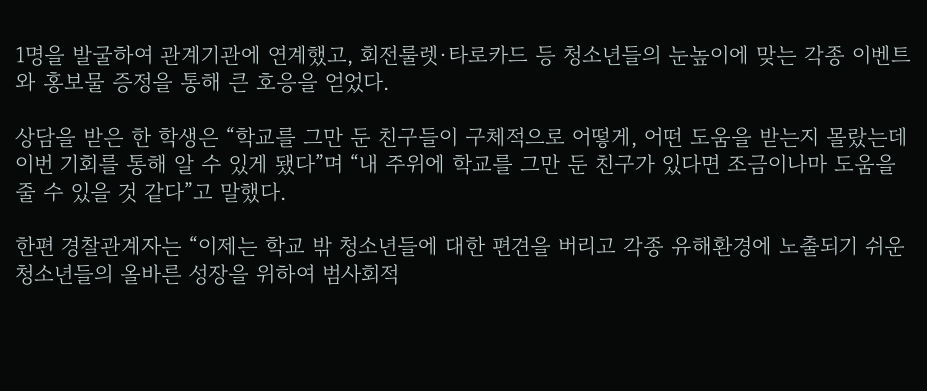1명을 발굴하여 관계기관에 연계했고, 회전룰렛·타로카드 등 청소년들의 눈높이에 맞는 각종 이벤트와 홍보물 증정을 통해 큰 호응을 얻었다.

상담을 받은 한 학생은 “학교를 그만 둔 친구들이 구체적으로 어떻게, 어떤 도움을 받는지 몰랐는데 이번 기회를 통해 알 수 있게 됐다”며 “내 주위에 학교를 그만 둔 친구가 있다면 조금이나마 도움을 줄 수 있을 것 같다”고 말했다.

한편 경찰관계자는 “이제는 학교 밖 청소년들에 대한 편견을 버리고 각종 유해환경에 노출되기 쉬운 청소년들의 올바른 성장을 위하여 범사회적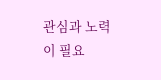관심과 노력이 필요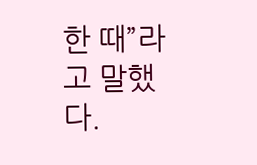한 때”라고 말했다.